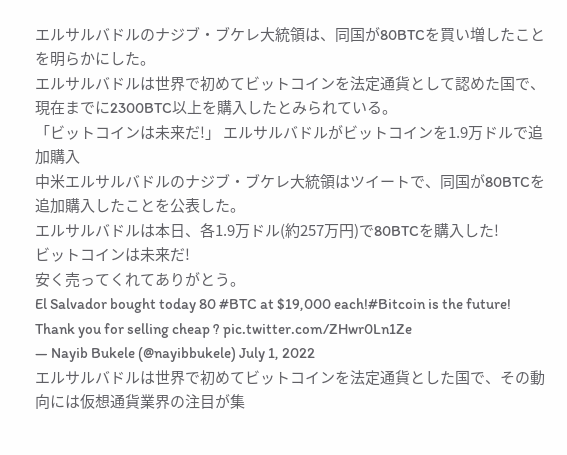エルサルバドルのナジブ・ブケレ大統領は、同国が80BTCを買い増したことを明らかにした。
エルサルバドルは世界で初めてビットコインを法定通貨として認めた国で、現在までに2300BTC以上を購入したとみられている。
「ビットコインは未来だ!」 エルサルバドルがビットコインを1.9万ドルで追加購入
中米エルサルバドルのナジブ・ブケレ大統領はツイートで、同国が80BTCを追加購入したことを公表した。
エルサルバドルは本日、各1.9万ドル(約257万円)で80BTCを購入した!
ビットコインは未来だ!
安く売ってくれてありがとう。
El Salvador bought today 80 #BTC at $19,000 each!#Bitcoin is the future!
Thank you for selling cheap ? pic.twitter.com/ZHwr0Ln1Ze
— Nayib Bukele (@nayibbukele) July 1, 2022
エルサルバドルは世界で初めてビットコインを法定通貨とした国で、その動向には仮想通貨業界の注目が集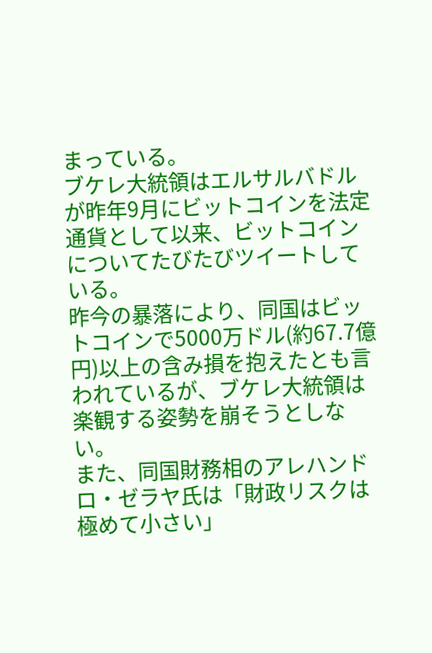まっている。
ブケレ大統領はエルサルバドルが昨年9月にビットコインを法定通貨として以来、ビットコインについてたびたびツイートしている。
昨今の暴落により、同国はビットコインで5000万ドル(約67.7億円)以上の含み損を抱えたとも言われているが、ブケレ大統領は楽観する姿勢を崩そうとしない。
また、同国財務相のアレハンドロ・ゼラヤ氏は「財政リスクは極めて小さい」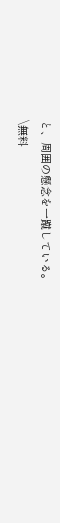と、周囲の懸念を一蹴している。
\無料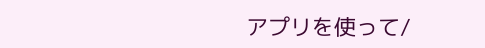アプリを使って/